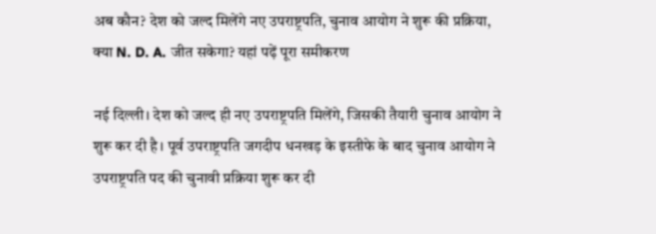अब कौन? देश को जल्द मिलेंगे नए उपराष्ट्रपति, चुनाव आयोग ने शुरू की प्रक्रिया, क्या N. D. A. जीत सकेगा? यहां पढ़ें पूरा समीकरण

नई दिल्ली। देश को जल्द ही नए उपराष्ट्रपति मिलेंगे, जिसकी तैयारी चुनाव आयोग ने शुरू कर दी है। पूर्व उपराष्ट्रपति जगदीप धनखड़ के इस्तीफे के बाद चुनाव आयोग ने उपराष्ट्रपति पद की चुनावी प्रक्रिया शुरू कर दी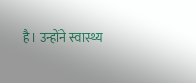है। उन्होंने स्वास्थ्य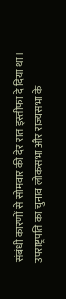संबंधी कारणों से सोमवार की देर रात इस्तीफा दे दिया था।
उपराष्ट्रपति का चुनाव लोकसभा और राज्यसभा के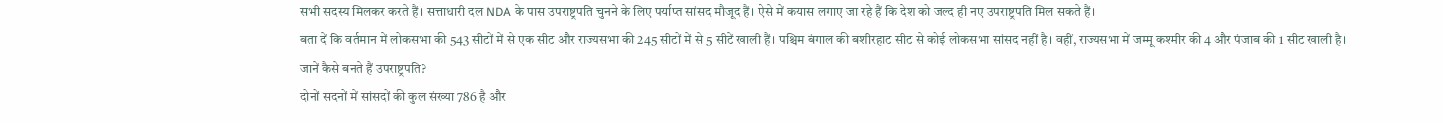सभी सदस्य मिलकर करते हैं। सत्ताधारी दल NDA के पास उपराष्ट्रपति चुनने के लिए पर्याप्त सांसद मौजूद हैं। ऐसे में कयास लगाए जा रहे हैं कि देश को जल्द ही नए उपराष्ट्रपति मिल सकते हैं।
बता दें कि वर्तमान में लोकसभा की 543 सीटों में से एक सीट और राज्यसभा की 245 सीटों में से 5 सीटें खाली हैं। पश्चिम बंगाल की बशीरहाट सीट से कोई लोकसभा सांसद नहीं है। वहीं, राज्यसभा में जम्मू कश्मीर की 4 और पंजाब की 1 सीट खाली है।
जानें कैसे बनते हैं उपराष्ट्रपति?
दोनों सदनों में सांसदों की कुल संख्या 786 है और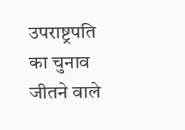उपराष्ट्रपति का चुनाव जीतने वाले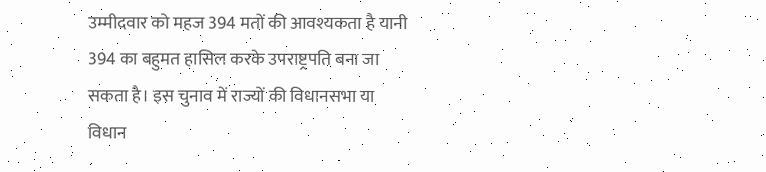उम्मीदवार को महज 394 मतों की आवश्यकता है यानी 394 का बहुमत हासिल करके उपराष्ट्रपति बना जा सकता है। इस चुनाव में राज्यों की विधानसभा या विधान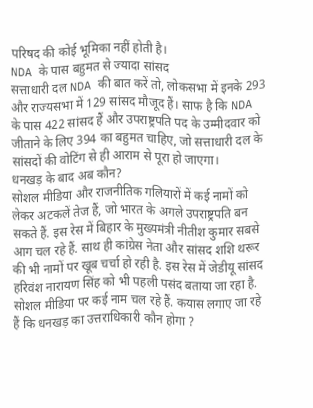परिषद की कोई भूमिका नहीं होती है।
NDA के पास बहुमत से ज्यादा सांसद
सत्ताधारी दल NDA की बात करें तो, लोकसभा में इनके 293 और राज्यसभा में 129 सांसद मौजूद हैं। साफ है कि NDA के पास 422 सांसद हैं और उपराष्ट्रपति पद के उम्मीदवार को जीताने के लिए 394 का बहुमत चाहिए, जो सत्ताधारी दल के सांसदों की वोटिंग से ही आराम से पूरा हो जाएगा।
धनखड़ के बाद अब कौन?
सोशल मीडिया और राजनीतिक गलियारों में कई नामों को लेकर अटकलें तेज हैं, जो भारत के अगले उपराष्ट्रपति बन सकते हैं. इस रेस में बिहार के मुख्यमंत्री नीतीश कुमार सबसे आग चल रहे हैं. साथ ही कांग्रेस नेता और सांसद शशि थरूर की भी नामों पर खूब चर्चा हो रही है. इस रेस में जेडीयू सांसद हरिवंश नारायण सिंह को भी पहली पसंद बताया जा रहा है. सोशल मीडिया पर कई नाम चल रहे हैं. कयास लगाए जा रहे हैं कि धनखड़ का उत्तराधिकारी कौन होगा ?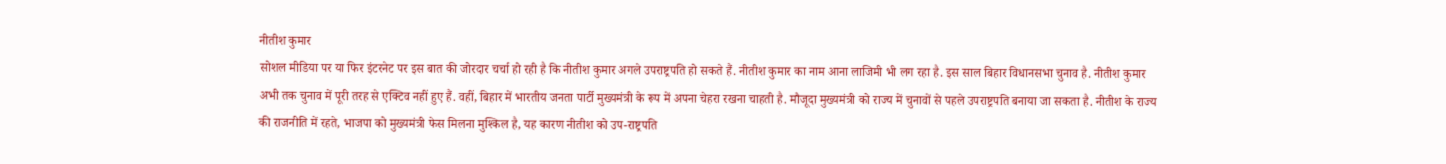नीतीश कुमार
सोशल मीडिया पर या फिर इंटरनेट पर इस बात की जोरदार चर्चा हो रही है कि नीतीश कुमार अगले उपराष्ट्रपति हो सकते हैं. नीतीश कुमार का नाम आना लाजिमी भी लग रहा है. इस साल बिहार विधानसभा चुनाव है. नीतीश कुमार अभी तक चुनाव में पूरी तरह से एक्टिव नहीं हुए हैं. वहीं, बिहार में भारतीय जनता पार्टी मुख्यमंत्री के रूप में अपना चेहरा रखना चाहती है. मौजूदा मुख्यमंत्री को राज्य में चुनावों से पहले उपराष्ट्रपति बनाया जा सकता है. नीतीश के राज्य की राजनीति में रहते, भाजपा को मुख्यमंत्री फेस मिलना मुश्किल है, यह कारण नीतीश को उप-राष्ट्रपति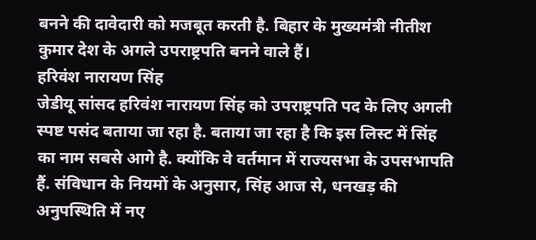बनने की दावेदारी को मजबूत करती है. बिहार के मुख्यमंत्री नीतीश कुमार देश के अगले उपराष्ट्रपति बनने वाले हैं।
हरिवंश नारायण सिंह
जेडीयू सांसद हरिवंश नारायण सिंह को उपराष्ट्रपति पद के लिए अगली स्पष्ट पसंद बताया जा रहा है. बताया जा रहा है कि इस लिस्ट में सिंह का नाम सबसे आगे है. क्योंकि वे वर्तमान में राज्यसभा के उपसभापति हैं. संविधान के नियमों के अनुसार, सिंह आज से, धनखड़ की अनुपस्थिति में नए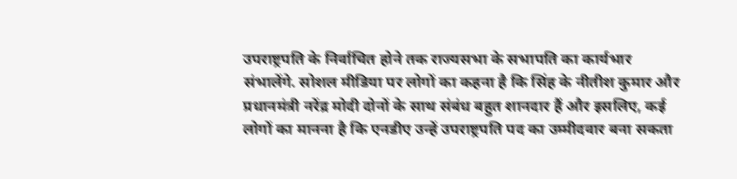उपराष्ट्रपति के निर्वाचित होने तक राज्यसभा के सभापति का कार्यभार संभालेंगे. सोशल मीडिया पर लोगों का कहना है कि सिंह के नीतीश कुमार और प्रधानमंत्री नरेंद्र मोदी दोनों के साथ संबंध बहुत शानदार हैं और इसलिए, कई लोगों का मानना है कि एनडीए उन्हें उपराष्ट्रपति पद का उम्मीदवार बना सकता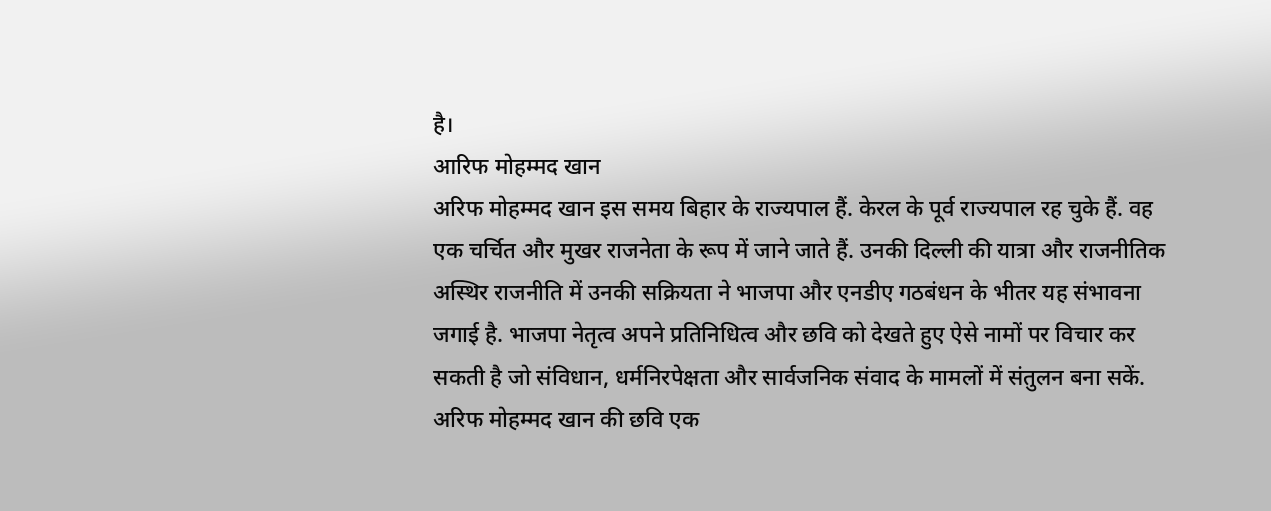है।
आरिफ मोहम्मद खान
अरिफ मोहम्मद खान इस समय बिहार के राज्यपाल हैं. केरल के पूर्व राज्यपाल रह चुके हैं. वह एक चर्चित और मुखर राजनेता के रूप में जाने जाते हैं. उनकी दिल्ली की यात्रा और राजनीतिक अस्थिर राजनीति में उनकी सक्रियता ने भाजपा और एनडीए गठबंधन के भीतर यह संभावना जगाई है. भाजपा नेतृत्व अपने प्रतिनिधित्व और छवि को देखते हुए ऐसे नामों पर विचार कर सकती है जो संविधान, धर्मनिरपेक्षता और सार्वजनिक संवाद के मामलों में संतुलन बना सकें. अरिफ मोहम्मद खान की छवि एक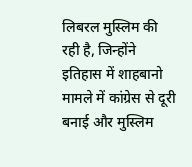लिबरल मुस्लिम की रही है, जिन्होंने इतिहास में शाहबानो मामले में कांग्रेस से दूरी बनाई और मुस्लिम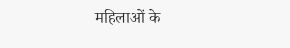महिलाओं के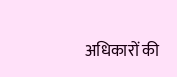अधिकारों की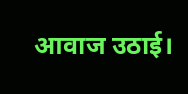आवाज उठाई।